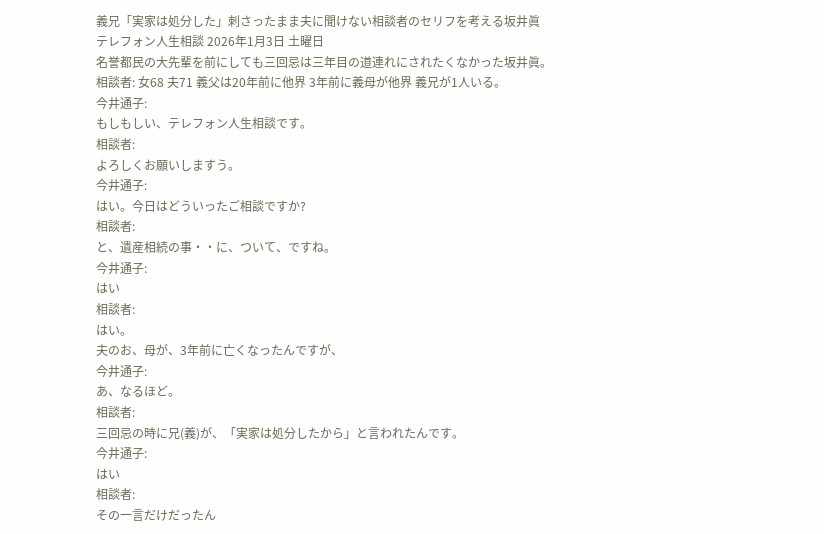義兄「実家は処分した」刺さったまま夫に聞けない相談者のセリフを考える坂井眞
テレフォン人生相談 2026年1月3日 土曜日
名誉都民の大先輩を前にしても三回忌は三年目の道連れにされたくなかった坂井眞。
相談者: 女68 夫71 義父は20年前に他界 3年前に義母が他界 義兄が1人いる。
今井通子:
もしもしい、テレフォン人生相談です。
相談者:
よろしくお願いしますう。
今井通子:
はい。今日はどういったご相談ですか?
相談者:
と、遺産相続の事・・に、ついて、ですね。
今井通子:
はい
相談者:
はい。
夫のお、母が、3年前に亡くなったんですが、
今井通子:
あ、なるほど。
相談者:
三回忌の時に兄(義)が、「実家は処分したから」と言われたんです。
今井通子:
はい
相談者:
その一言だけだったん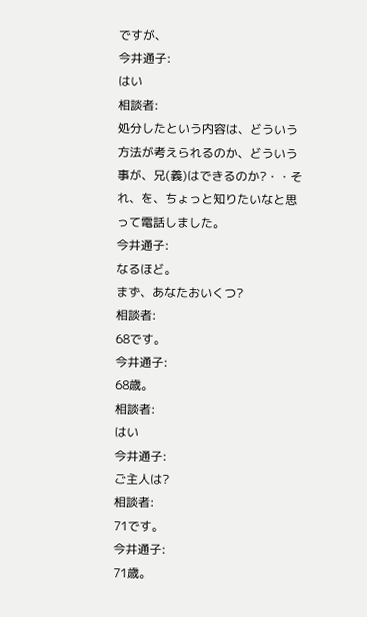ですが、
今井通子:
はい
相談者:
処分したという内容は、どういう方法が考えられるのか、どういう事が、兄(義)はできるのか?・・それ、を、ちょっと知りたいなと思って電話しました。
今井通子:
なるほど。
まず、あなたおいくつ?
相談者:
68です。
今井通子:
68歳。
相談者:
はい
今井通子:
ご主人は?
相談者:
71です。
今井通子:
71歳。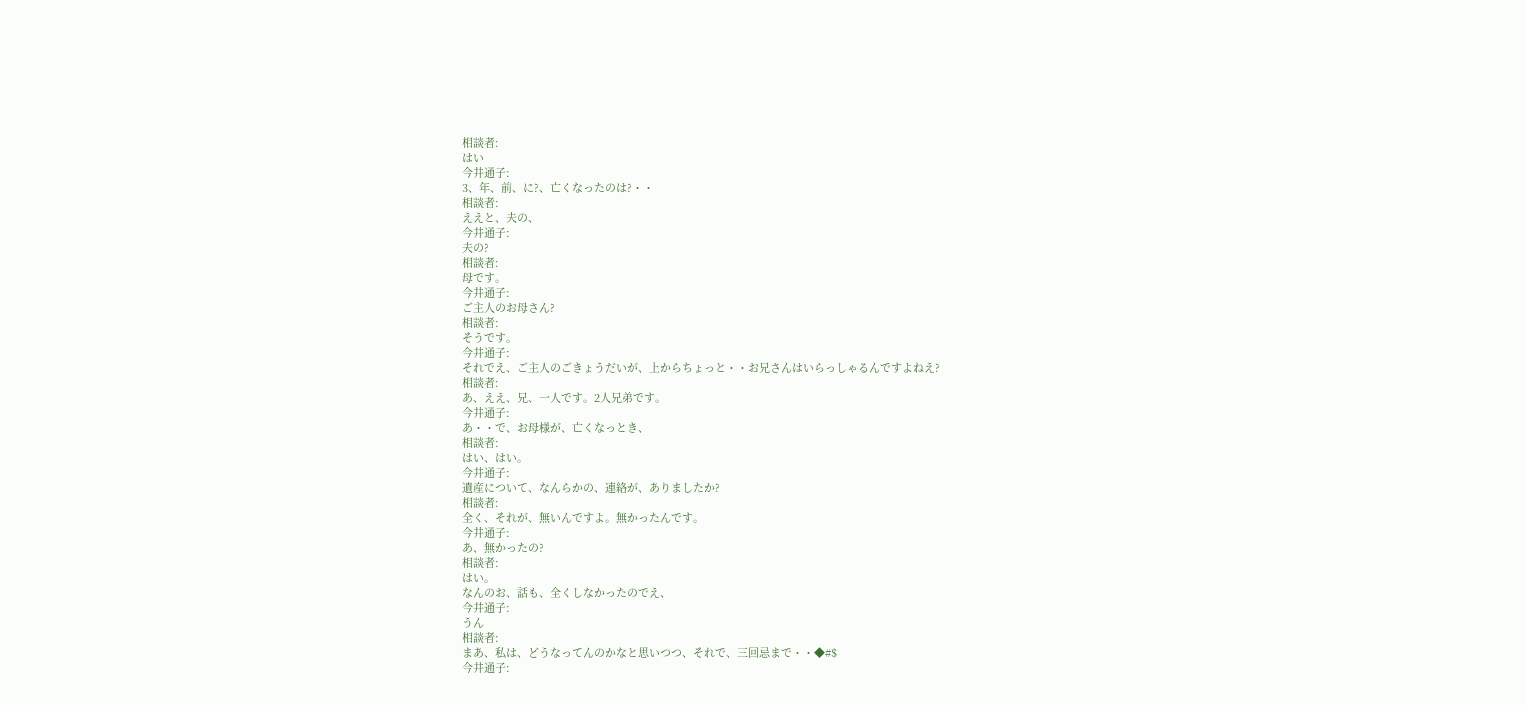相談者:
はい
今井通子:
3、年、前、に?、亡くなったのは?・・
相談者:
ええと、夫の、
今井通子:
夫の?
相談者:
母です。
今井通子:
ご主人のお母さん?
相談者:
そうです。
今井通子:
それでえ、ご主人のごきょうだいが、上からちょっと・・お兄さんはいらっしゃるんですよねえ?
相談者:
あ、ええ、兄、一人です。2人兄弟です。
今井通子:
あ・・で、お母様が、亡くなっとき、
相談者:
はい、はい。
今井通子:
遺産について、なんらかの、連絡が、ありましたか?
相談者:
全く、それが、無いんですよ。無かったんです。
今井通子:
あ、無かったの?
相談者:
はい。
なんのお、話も、全くしなかったのでえ、
今井通子:
うん
相談者:
まあ、私は、どうなってんのかなと思いつつ、それで、三回忌まで・・◆#$
今井通子: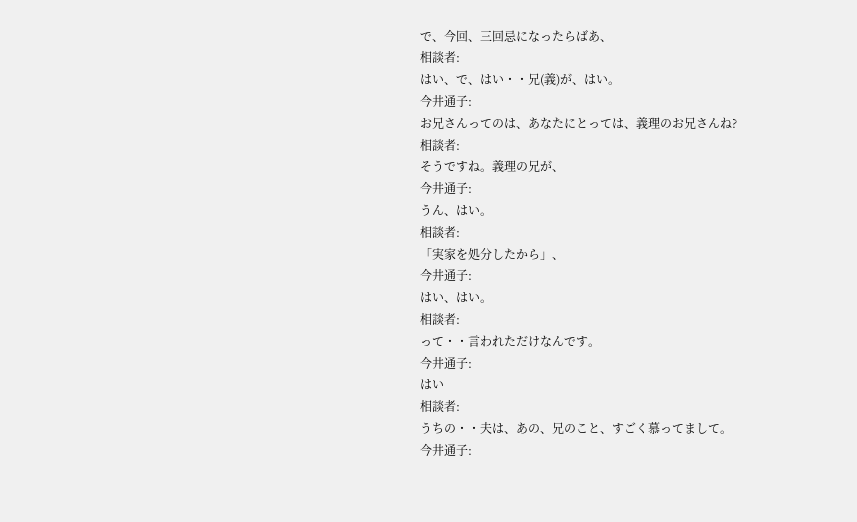で、今回、三回忌になったらばあ、
相談者:
はい、で、はい・・兄(義)が、はい。
今井通子:
お兄さんってのは、あなたにとっては、義理のお兄さんね?
相談者:
そうですね。義理の兄が、
今井通子:
うん、はい。
相談者:
「実家を処分したから」、
今井通子:
はい、はい。
相談者:
って・・言われただけなんです。
今井通子:
はい
相談者:
うちの・・夫は、あの、兄のこと、すごく慕ってまして。
今井通子: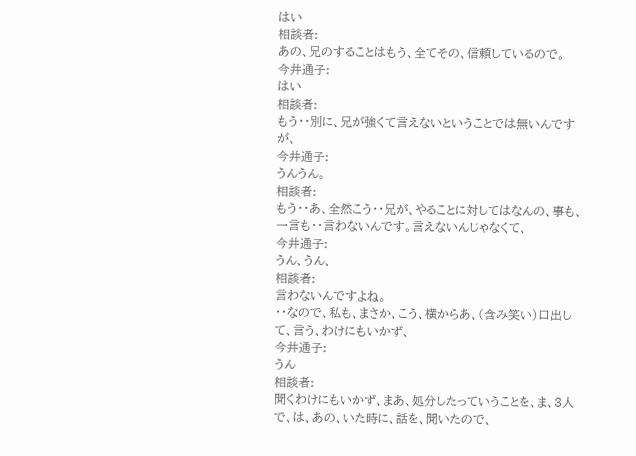はい
相談者:
あの、兄のすることはもう、全てその、信頼しているので。
今井通子:
はい
相談者:
もう・・別に、兄が強くて言えないということでは無いんですが、
今井通子:
うんうん。
相談者:
もう・・あ、全然こう・・兄が、やることに対してはなんの、事も、一言も・・言わないんです。言えないんじゃなくて、
今井通子:
うん、うん、
相談者:
言わないんですよね。
・・なので、私も、まさか、こう、横からあ、(含み笑い)口出して、言う、わけにもいかず、
今井通子:
うん
相談者:
聞くわけにもいかず、まあ、処分したっていうことを、ま、3人で、は、あの、いた時に、話を、聞いたので、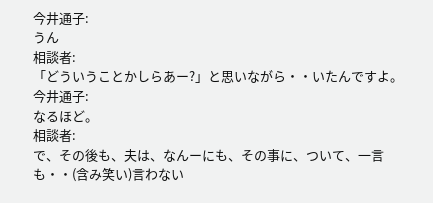今井通子:
うん
相談者:
「どういうことかしらあー?」と思いながら・・いたんですよ。
今井通子:
なるほど。
相談者:
で、その後も、夫は、なんーにも、その事に、ついて、一言も・・(含み笑い)言わない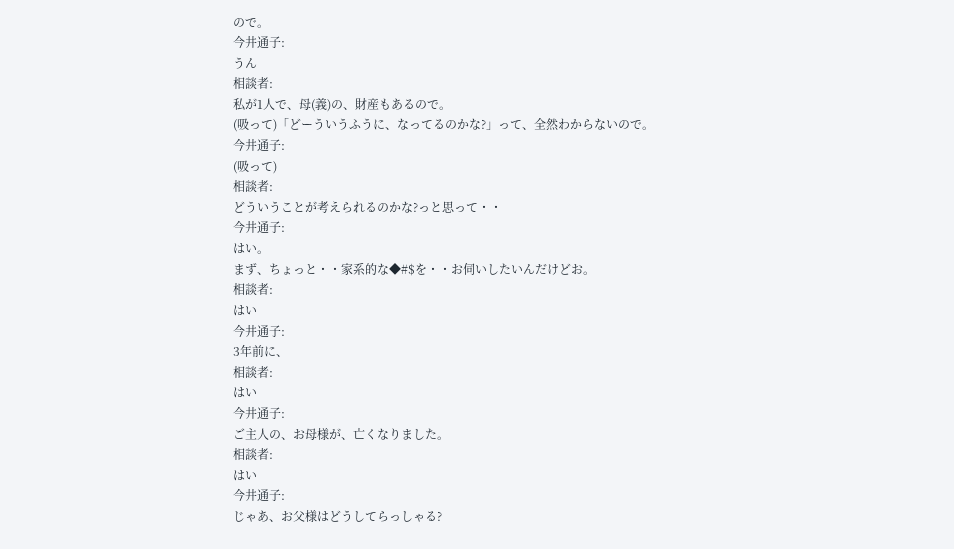ので。
今井通子:
うん
相談者:
私が1人で、母(義)の、財産もあるので。
(吸って)「どーういうふうに、なってるのかな?」って、全然わからないので。
今井通子:
(吸って)
相談者:
どういうことが考えられるのかな?っと思って・・
今井通子:
はい。
まず、ちょっと・・家系的な◆#$を・・お伺いしたいんだけどお。
相談者:
はい
今井通子:
3年前に、
相談者:
はい
今井通子:
ご主人の、お母様が、亡くなりました。
相談者:
はい
今井通子:
じゃあ、お父様はどうしてらっしゃる?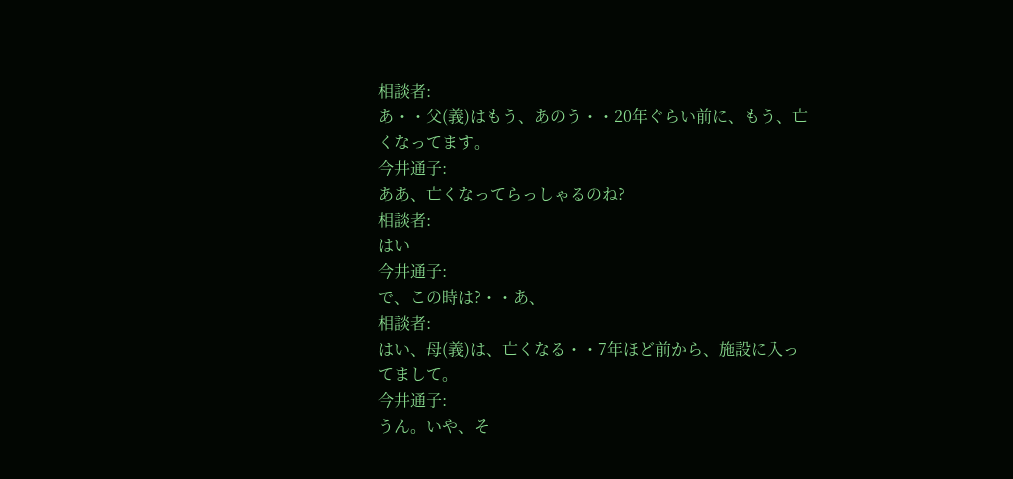相談者:
あ・・父(義)はもう、あのう・・20年ぐらい前に、もう、亡くなってます。
今井通子:
ああ、亡くなってらっしゃるのね?
相談者:
はい
今井通子:
で、この時は?・・あ、
相談者:
はい、母(義)は、亡くなる・・7年ほど前から、施設に入ってまして。
今井通子:
うん。いや、そ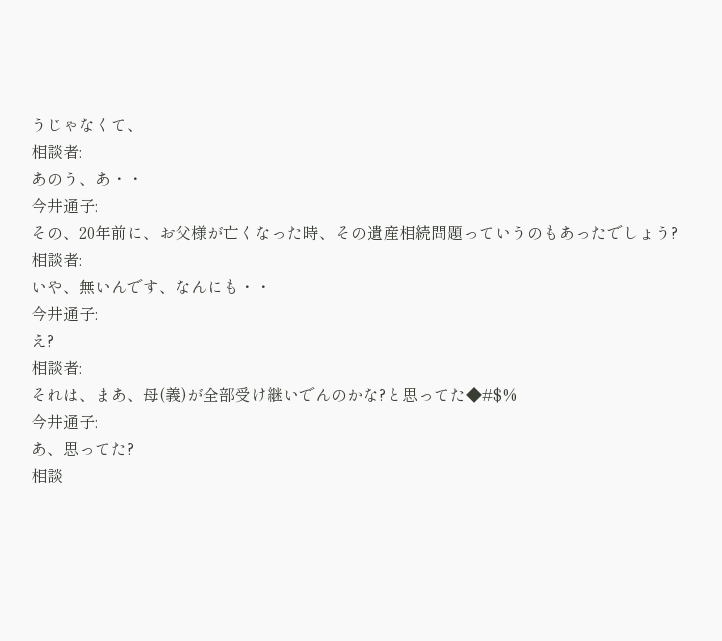うじゃなくて、
相談者:
あのう、あ・・
今井通子:
その、20年前に、お父様が亡くなった時、その遺産相続問題っていうのもあったでしょう?
相談者:
いや、無いんです、なんにも・・
今井通子:
え?
相談者:
それは、まあ、母(義)が全部受け継いでんのかな?と思ってた◆#$%
今井通子:
あ、思ってた?
相談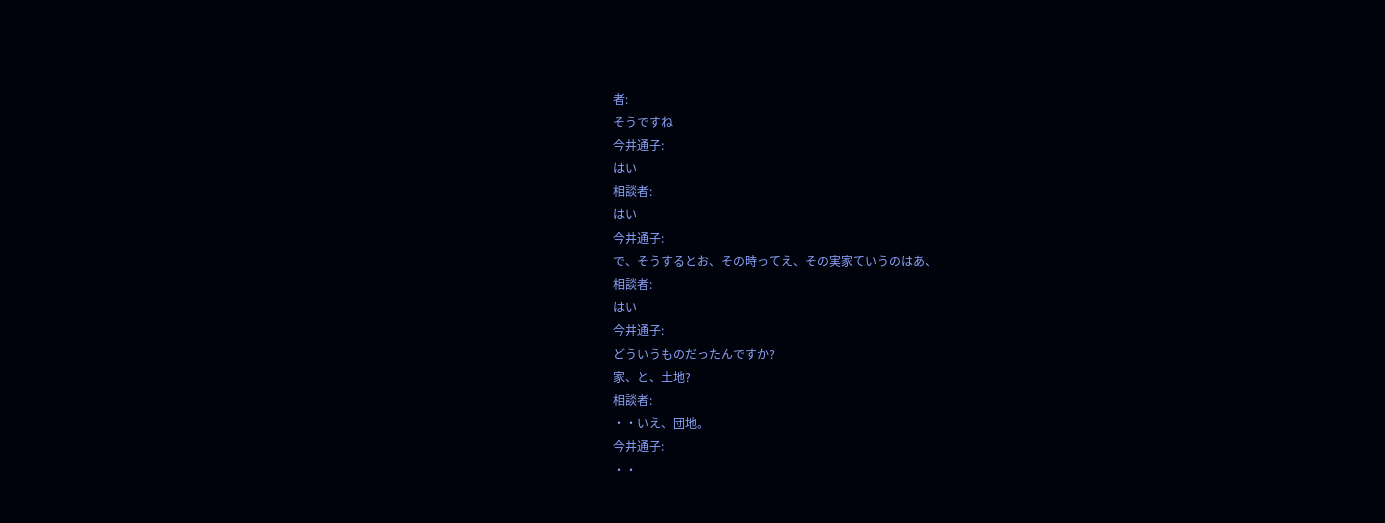者:
そうですね
今井通子:
はい
相談者:
はい
今井通子:
で、そうするとお、その時ってえ、その実家ていうのはあ、
相談者:
はい
今井通子:
どういうものだったんですか?
家、と、土地?
相談者:
・・いえ、団地。
今井通子:
・・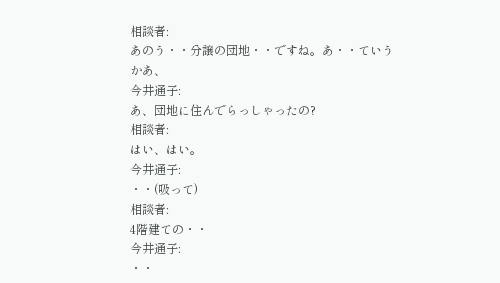相談者:
あのう・・分譲の団地・・ですね。あ・・ていうかあ、
今井通子:
あ、団地に住んでらっしゃったの?
相談者:
はい、はい。
今井通子:
・・(吸って)
相談者:
4階建ての・・
今井通子:
・・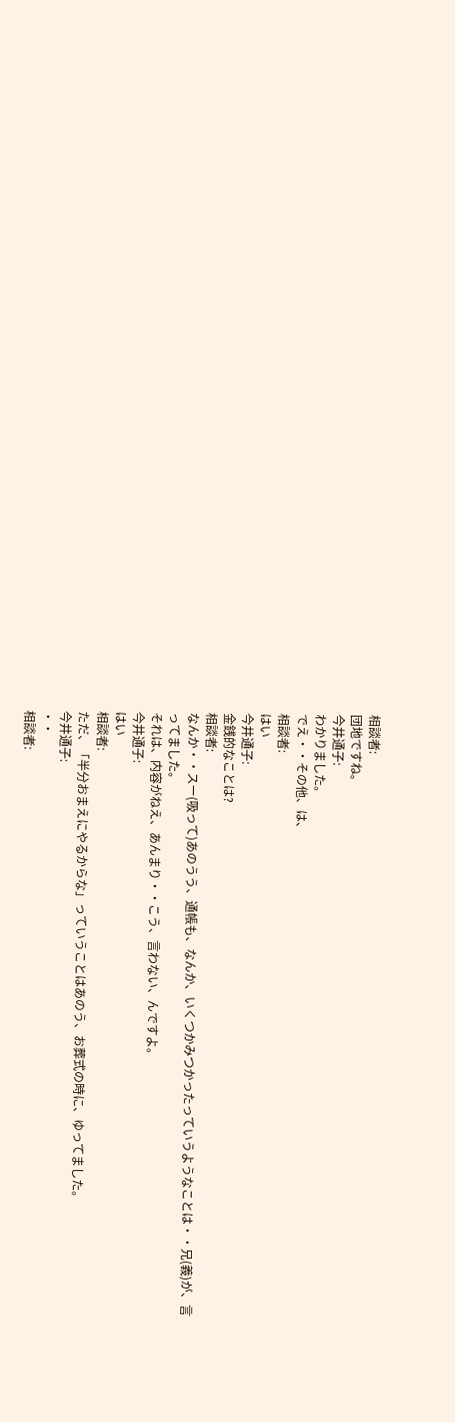相談者:
団地ですね。
今井通子:
わかりました。
でえ・・その他、は、
相談者:
はい
今井通子:
金銭的なことは?
相談者:
なんか・・スー(吸って)あのうう、通帳も、なんか、いくつかみつかったっていうようなことは・・兄(義)が、言ってました。
それは、内容がねえ、あんまり・・こう、言わない、んですよ。
今井通子:
はい
相談者:
ただ、「半分おまえにやるからな」っていうことはあのう、お葬式の時に、ゆってました。
今井通子:
・・
相談者: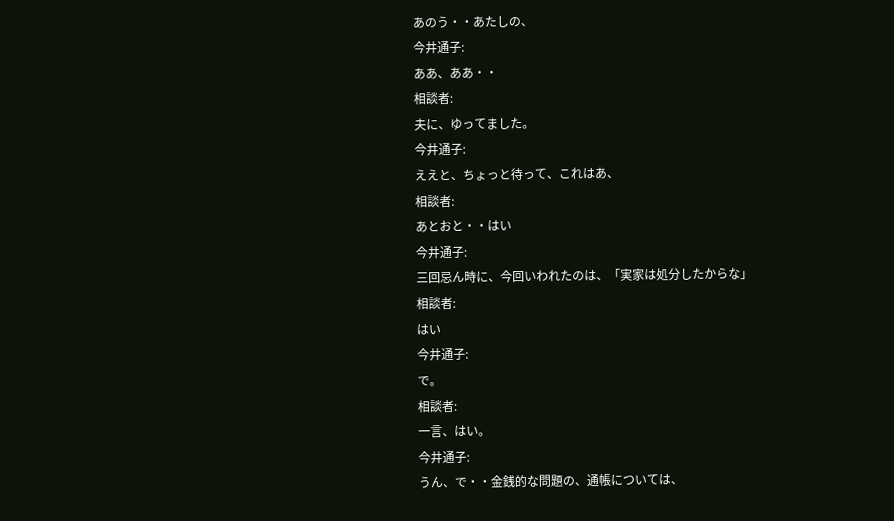あのう・・あたしの、
今井通子:
ああ、ああ・・
相談者:
夫に、ゆってました。
今井通子:
ええと、ちょっと待って、これはあ、
相談者:
あとおと・・はい
今井通子:
三回忌ん時に、今回いわれたのは、「実家は処分したからな」
相談者:
はい
今井通子:
で。
相談者:
一言、はい。
今井通子:
うん、で・・金銭的な問題の、通帳については、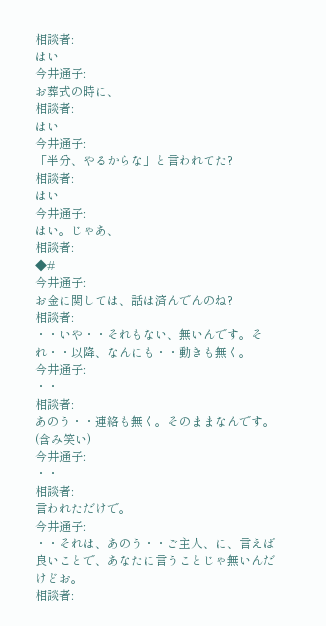相談者:
はい
今井通子:
お葬式の時に、
相談者:
はい
今井通子:
「半分、やるからな」と言われてた?
相談者:
はい
今井通子:
はい。じゃあ、
相談者:
◆#
今井通子:
お金に関しては、話は済んでんのね?
相談者:
・・いや・・それもない、無いんです。それ・・以降、なんにも・・動きも無く。
今井通子:
・・
相談者:
あのう・・連絡も無く。そのままなんです。(含み笑い)
今井通子:
・・
相談者:
言われただけで。
今井通子:
・・それは、あのう・・ご主人、に、言えば良いことで、あなたに言うことじゃ無いんだけどお。
相談者: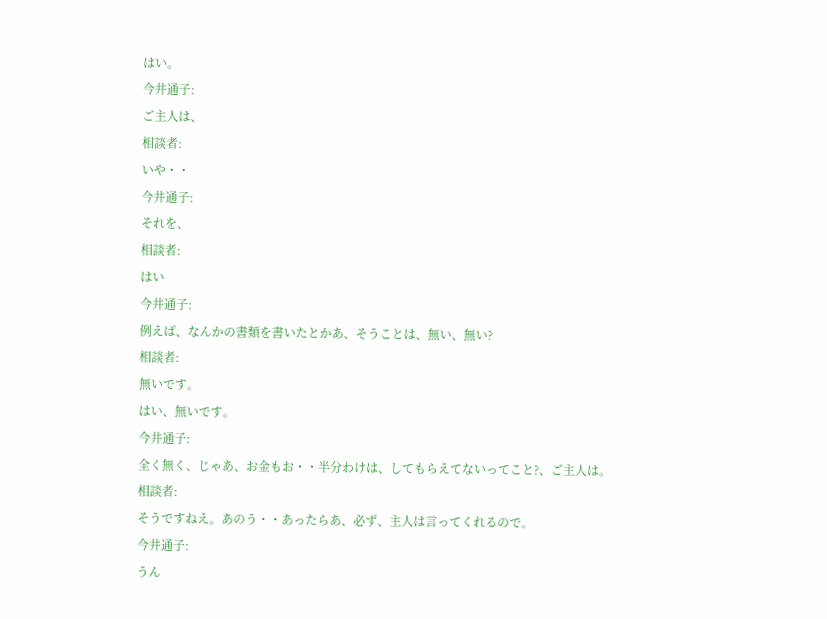はい。
今井通子:
ご主人は、
相談者:
いや・・
今井通子:
それを、
相談者:
はい
今井通子:
例えば、なんかの書類を書いたとかあ、そうことは、無い、無い?
相談者:
無いです。
はい、無いです。
今井通子:
全く無く、じゃあ、お金もお・・半分わけは、してもらえてないってこと?、ご主人は。
相談者:
そうですねえ。あのう・・あったらあ、必ず、主人は言ってくれるので。
今井通子:
うん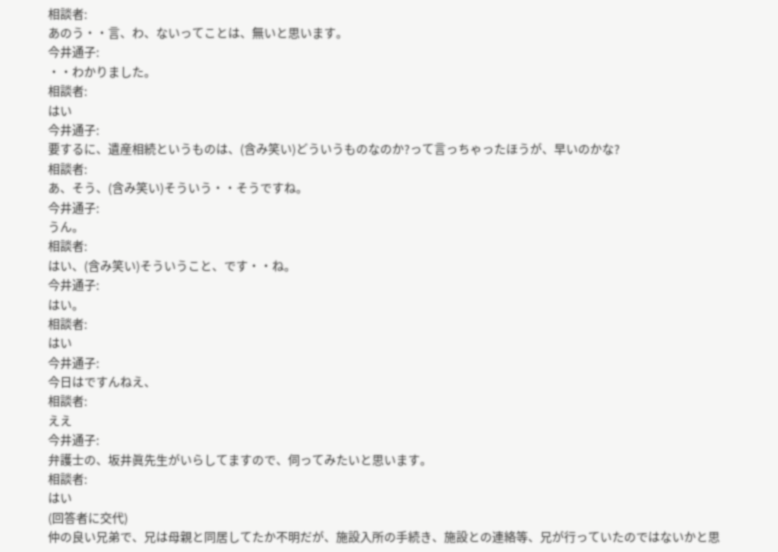相談者:
あのう・・言、わ、ないってことは、無いと思います。
今井通子:
・・わかりました。
相談者:
はい
今井通子:
要するに、遺産相続というものは、(含み笑い)どういうものなのか?って言っちゃったほうが、早いのかな?
相談者:
あ、そう、(含み笑い)そういう・・そうですね。
今井通子:
うん。
相談者:
はい、(含み笑い)そういうこと、です・・ね。
今井通子:
はい。
相談者:
はい
今井通子:
今日はですんねえ、
相談者:
ええ
今井通子:
弁護士の、坂井眞先生がいらしてますので、伺ってみたいと思います。
相談者:
はい
(回答者に交代)
仲の良い兄弟で、兄は母親と同居してたか不明だが、施設入所の手続き、施設との連絡等、兄が行っていたのではないかと思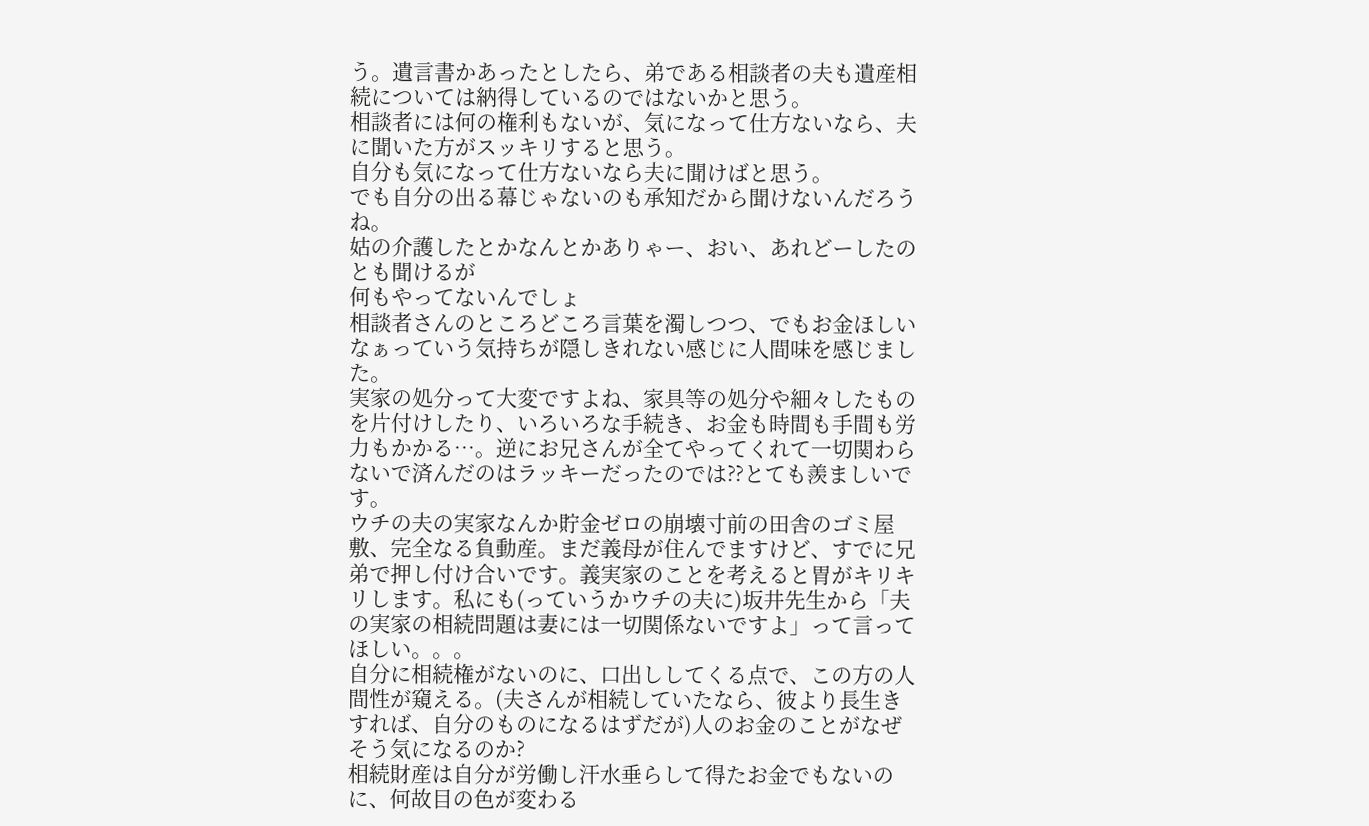う。遺言書かあったとしたら、弟である相談者の夫も遺産相続については納得しているのではないかと思う。
相談者には何の権利もないが、気になって仕方ないなら、夫に聞いた方がスッキリすると思う。
自分も気になって仕方ないなら夫に聞けばと思う。
でも自分の出る幕じゃないのも承知だから聞けないんだろうね。
姑の介護したとかなんとかありゃー、おい、あれどーしたのとも聞けるが
何もやってないんでしょ
相談者さんのところどころ言葉を濁しつつ、でもお金ほしいなぁっていう気持ちが隠しきれない感じに人間味を感じました。
実家の処分って大変ですよね、家具等の処分や細々したものを片付けしたり、いろいろな手続き、お金も時間も手間も労力もかかる…。逆にお兄さんが全てやってくれて一切関わらないで済んだのはラッキーだったのでは⁇とても羨ましいです。
ウチの夫の実家なんか貯金ゼロの崩壊寸前の田舎のゴミ屋敷、完全なる負動産。まだ義母が住んでますけど、すでに兄弟で押し付け合いです。義実家のことを考えると胃がキリキリします。私にも(っていうかウチの夫に)坂井先生から「夫の実家の相続問題は妻には一切関係ないですよ」って言ってほしい。。。
自分に相続権がないのに、口出ししてくる点で、この方の人間性が窺える。(夫さんが相続していたなら、彼より長生きすれば、自分のものになるはずだが)人のお金のことがなぜそう気になるのか?
相続財産は自分が労働し汗水垂らして得たお金でもないのに、何故目の色が変わる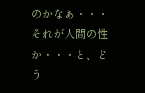のかなぁ・・・
それが人間の性か・・・と、どう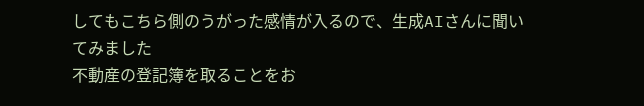してもこちら側のうがった感情が入るので、生成AIさんに聞いてみました
不動産の登記簿を取ることをお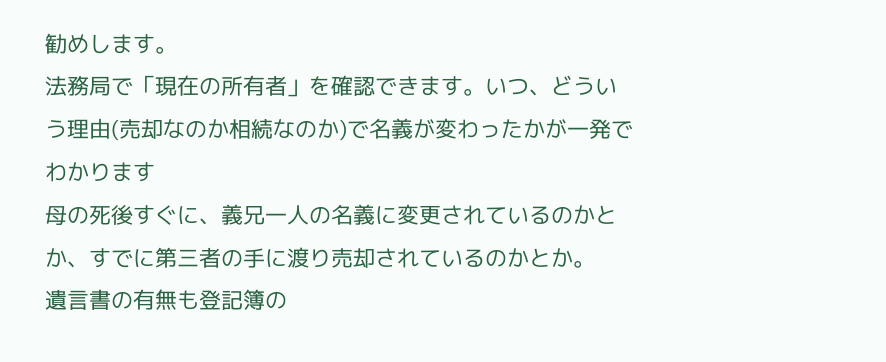勧めします。
法務局で「現在の所有者」を確認できます。いつ、どういう理由(売却なのか相続なのか)で名義が変わったかが一発でわかります
母の死後すぐに、義兄一人の名義に変更されているのかとか、すでに第三者の手に渡り売却されているのかとか。
遺言書の有無も登記簿の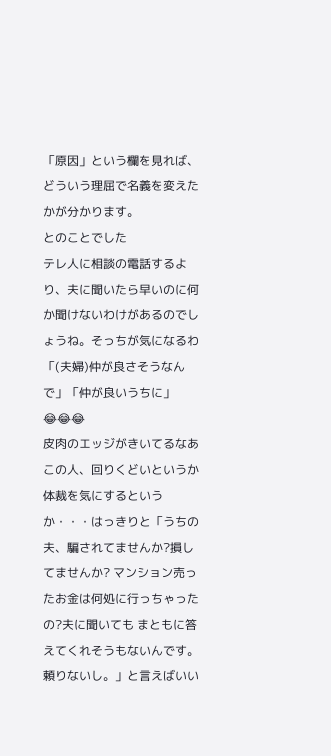「原因」という欄を見れば、どういう理屈で名義を変えたかが分かります。
とのことでした
テレ人に相談の電話するより、夫に聞いたら早いのに何か聞けないわけがあるのでしょうね。そっちが気になるわ
「(夫婦)仲が良さそうなんで」「仲が良いうちに」😂😂😂
皮肉のエッジがきいてるなあ
この人、回りくどいというか体裁を気にするというか・・・はっきりと「うちの夫、騙されてませんか?損してませんか? マンション売ったお金は何処に行っちゃったの?夫に聞いても まともに答えてくれそうもないんです。頼りないし。」と言えばいい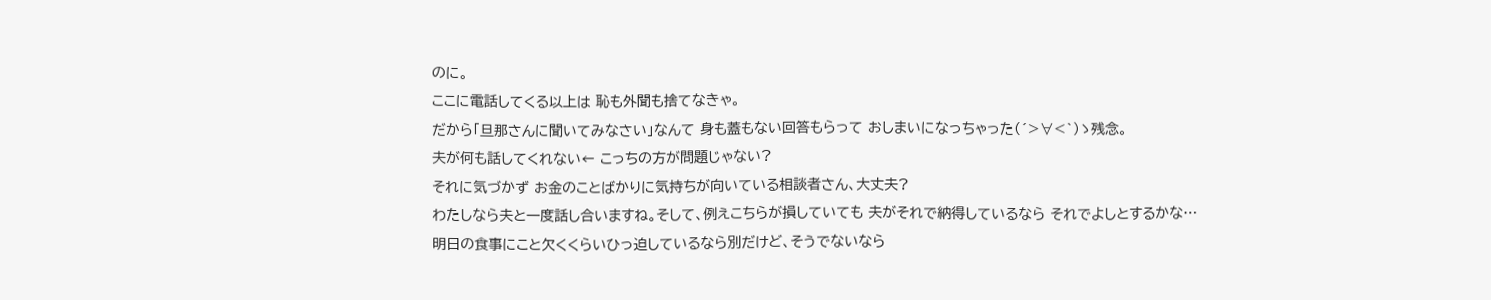のに。
ここに電話してくる以上は 恥も外聞も捨てなきゃ。
だから「旦那さんに聞いてみなさい」なんて 身も蓋もない回答もらって おしまいになっちゃった(´>∀<`)ゝ残念。
夫が何も話してくれない← こっちの方が問題じゃない?
それに気づかず お金のことばかりに気持ちが向いている相談者さん、大丈夫?
わたしなら夫と一度話し合いますね。そして、例えこちらが損していても 夫がそれで納得しているなら それでよしとするかな…
明日の食事にこと欠くくらいひっ迫しているなら別だけど、そうでないなら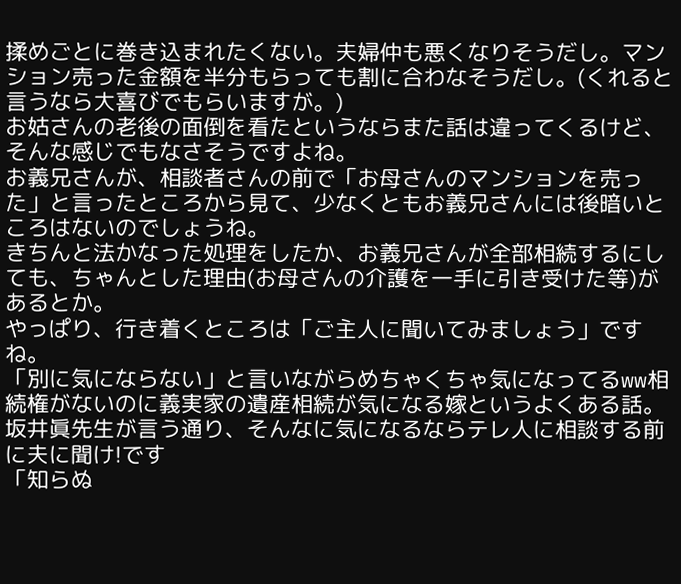揉めごとに巻き込まれたくない。夫婦仲も悪くなりそうだし。マンション売った金額を半分もらっても割に合わなそうだし。(くれると言うなら大喜びでもらいますが。)
お姑さんの老後の面倒を看たというならまた話は違ってくるけど、そんな感じでもなさそうですよね。
お義兄さんが、相談者さんの前で「お母さんのマンションを売った」と言ったところから見て、少なくともお義兄さんには後暗いところはないのでしょうね。
きちんと法かなった処理をしたか、お義兄さんが全部相続するにしても、ちゃんとした理由(お母さんの介護を一手に引き受けた等)があるとか。
やっぱり、行き着くところは「ご主人に聞いてみましょう」ですね。
「別に気にならない」と言いながらめちゃくちゃ気になってるww相続権がないのに義実家の遺産相続が気になる嫁というよくある話。坂井眞先生が言う通り、そんなに気になるならテレ人に相談する前に夫に聞け!です
「知らぬ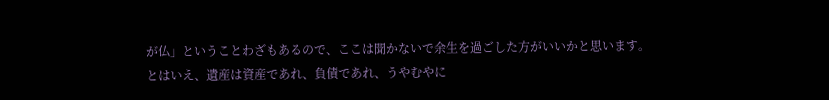が仏」ということわざもあるので、ここは聞かないで余生を過ごした方がいいかと思います。
とはいえ、遺産は資産であれ、負債であれ、うやむやに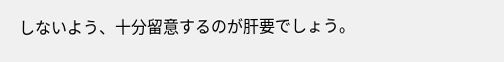しないよう、十分留意するのが肝要でしょう。